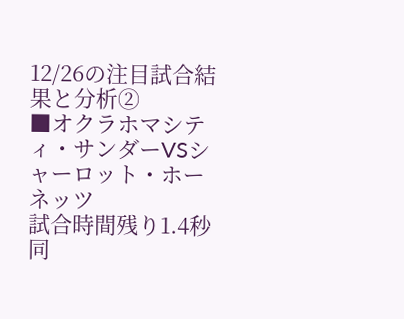12/26の注目試合結果と分析②
■オクラホマシティ・サンダーVSシャーロット・ホーネッツ
試合時間残り1.4秒同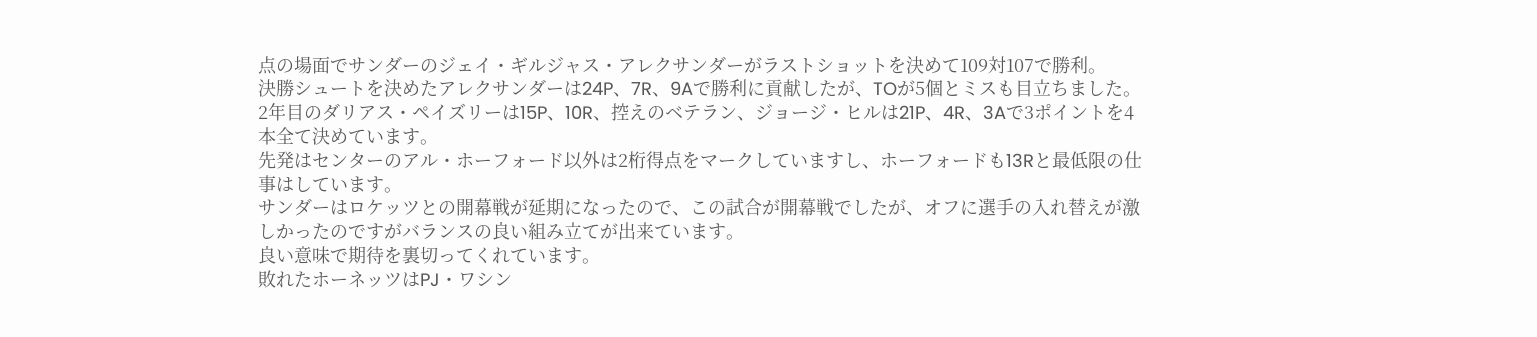点の場面でサンダーのジェイ・ギルジャス・アレクサンダーがラストショットを決めて109対107で勝利。
決勝シュートを決めたアレクサンダーは24P、7R、9Aで勝利に貢献したが、TOが5個とミスも目立ちました。
2年目のダリアス・ペイズリーは15P、10R、控えのベテラン、ジョージ・ヒルは21P、4R、3Aで3ポイントを4本全て決めています。
先発はセンターのアル・ホーフォード以外は2桁得点をマークしていますし、ホーフォードも13Rと最低限の仕事はしています。
サンダーはロケッツとの開幕戦が延期になったので、この試合が開幕戦でしたが、オフに選手の入れ替えが激しかったのですがバランスの良い組み立てが出来ています。
良い意味で期待を裏切ってくれています。
敗れたホーネッツはPJ・ワシン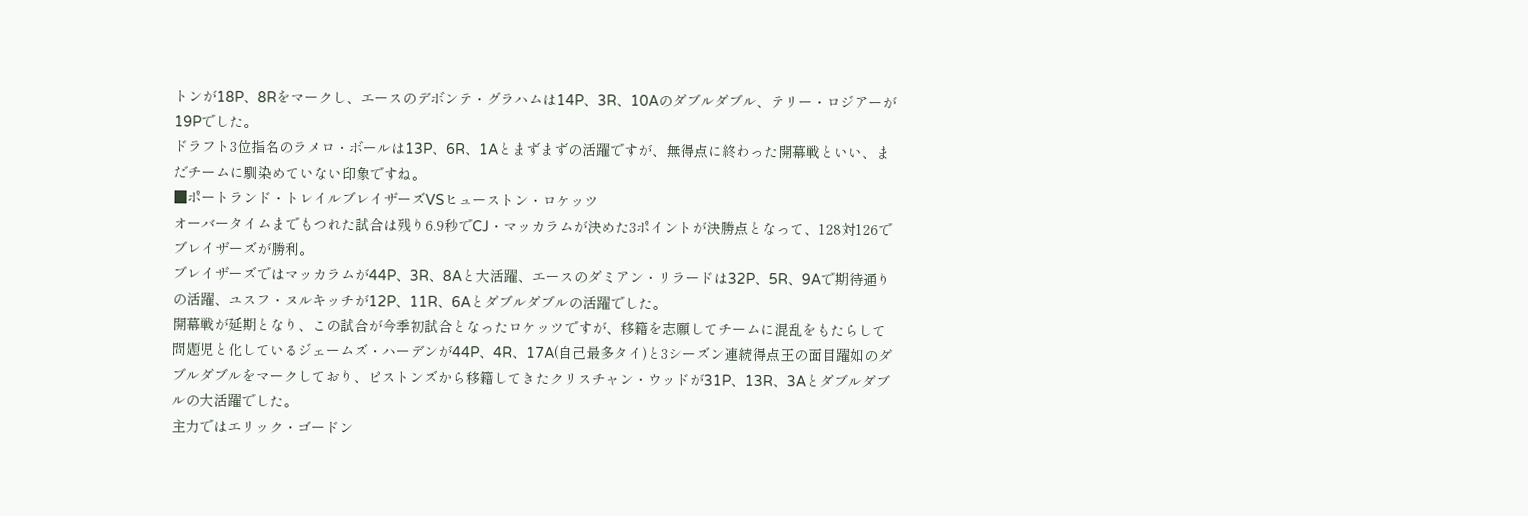トンが18P、8Rをマークし、エースのデボンテ・グラハムは14P、3R、10Aのダブルダブル、テリー・ロジアーが19Pでした。
ドラフト3位指名のラメロ・ボールは13P、6R、1Aとまずまずの活躍ですが、無得点に終わった開幕戦といい、まだチームに馴染めていない印象ですね。
■ポートランド・トレイルブレイザーズVSヒューストン・ロケッツ
オーバータイムまでもつれた試合は残り6.9秒でCJ・マッカラムが決めた3ポイントが決勝点となって、128対126でブレイザーズが勝利。
ブレイザーズではマッカラムが44P、3R、8Aと大活躍、エースのダミアン・リラードは32P、5R、9Aで期待通りの活躍、ユスフ・ヌルキッチが12P、11R、6Aとダブルダブルの活躍でした。
開幕戦が延期となり、この試合が今季初試合となったロケッツですが、移籍を志願してチームに混乱をもたらして問題児と化しているジェームズ・ハーデンが44P、4R、17A(自己最多タイ)と3シーズン連続得点王の面目躍如のダブルダブルをマークしており、ピストンズから移籍してきたクリスチャン・ウッドが31P、13R、3Aとダブルダブルの大活躍でした。
主力ではエリック・ゴードン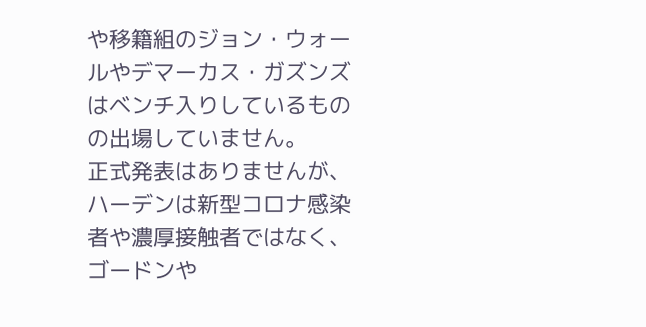や移籍組のジョン・ウォールやデマーカス・ガズンズはベンチ入りしているものの出場していません。
正式発表はありませんが、ハーデンは新型コロナ感染者や濃厚接触者ではなく、ゴードンや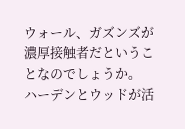ウォール、ガズンズが濃厚接触者だということなのでしょうか。
ハーデンとウッドが活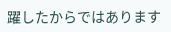躍したからではあります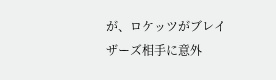が、ロケッツがブレイザーズ相手に意外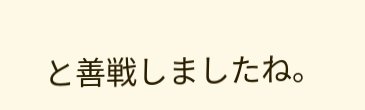と善戦しましたね。